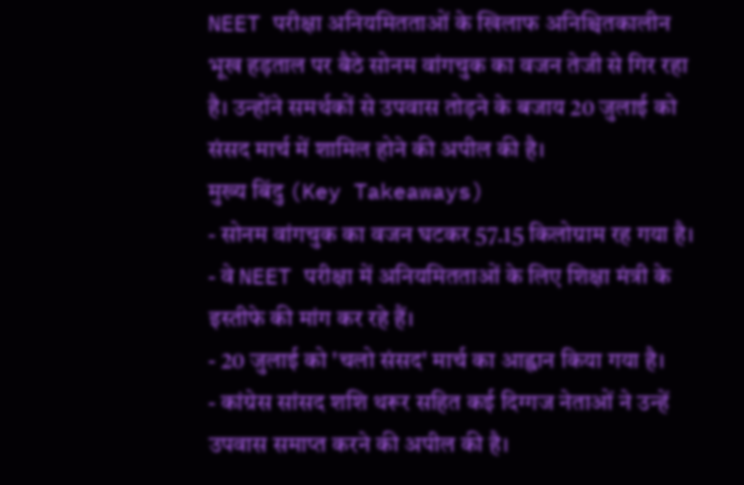NEET परीक्षा अनियमितताओं के खिलाफ अनिश्चितकालीन भूख हड़ताल पर बैठे सोनम वांगचुक का वजन तेजी से गिर रहा है। उन्होंने समर्थकों से उपवास तोड़ने के बजाय 20 जुलाई को संसद मार्च में शामिल होने की अपील की है।
मुख्य बिंदु (Key Takeaways)
- सोनम वांगचुक का वजन घटकर 57.15 किलोग्राम रह गया है।
- वे NEET परीक्षा में अनियमितताओं के लिए शिक्षा मंत्री के इस्तीफे की मांग कर रहे हैं।
- 20 जुलाई को 'चलो संसद' मार्च का आह्वान किया गया है।
- कांग्रेस सांसद शशि थरूर सहित कई दिग्गज नेताओं ने उन्हें उपवास समाप्त करने की अपील की है।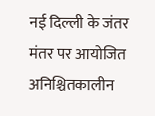नई दिल्ली के जंतर मंतर पर आयोजित अनिश्चितकालीन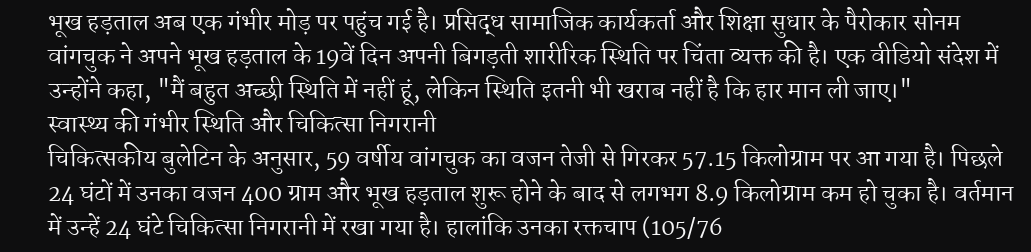भूख हड़ताल अब एक गंभीर मोड़ पर पहुंच गई है। प्रसिद्ध सामाजिक कार्यकर्ता और शिक्षा सुधार के पैरोकार सोनम वांगचुक ने अपने भूख हड़ताल के 19वें दिन अपनी बिगड़ती शारीरिक स्थिति पर चिंता व्यक्त की है। एक वीडियो संदेश में उन्होंने कहा, "मैं बहुत अच्छी स्थिति में नहीं हूं, लेकिन स्थिति इतनी भी खराब नहीं है कि हार मान ली जाए।"
स्वास्थ्य की गंभीर स्थिति और चिकित्सा निगरानी
चिकित्सकीय बुलेटिन के अनुसार, 59 वर्षीय वांगचुक का वजन तेजी से गिरकर 57.15 किलोग्राम पर आ गया है। पिछले 24 घंटों में उनका वजन 400 ग्राम और भूख हड़ताल शुरू होने के बाद से लगभग 8.9 किलोग्राम कम हो चुका है। वर्तमान में उन्हें 24 घंटे चिकित्सा निगरानी में रखा गया है। हालांकि उनका रक्तचाप (105/76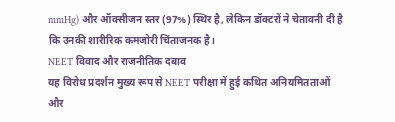mmHg) और ऑक्सीजन स्तर (97%) स्थिर है, लेकिन डॉक्टरों ने चेतावनी दी है कि उनकी शारीरिक कमजोरी चिंताजनक है।
NEET विवाद और राजनीतिक दबाव
यह विरोध प्रदर्शन मुख्य रूप से NEET परीक्षा में हुई कथित अनियमितताओं और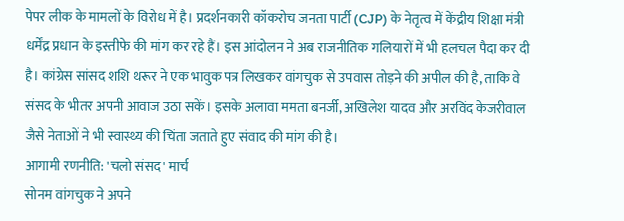पेपर लीक के मामलों के विरोध में है। प्रदर्शनकारी कॉकरोच जनता पार्टी (CJP) के नेतृत्व में केंद्रीय शिक्षा मंत्री धर्मेंद्र प्रधान के इस्तीफे की मांग कर रहे हैं। इस आंदोलन ने अब राजनीतिक गलियारों में भी हलचल पैदा कर दी है। कांग्रेस सांसद शशि थरूर ने एक भावुक पत्र लिखकर वांगचुक से उपवास तोड़ने की अपील की है, ताकि वे संसद के भीतर अपनी आवाज उठा सकें। इसके अलावा ममता बनर्जी, अखिलेश यादव और अरविंद केजरीवाल जैसे नेताओं ने भी स्वास्थ्य की चिंता जताते हुए संवाद की मांग की है।
आगामी रणनीति: 'चलो संसद' मार्च
सोनम वांगचुक ने अपने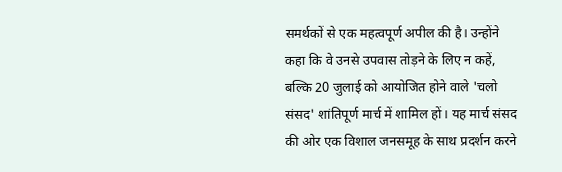समर्थकों से एक महत्वपूर्ण अपील की है। उन्होंने कहा कि वे उनसे उपवास तोड़ने के लिए न कहें, बल्कि 20 जुलाई को आयोजित होने वाले 'चलो संसद' शांतिपूर्ण मार्च में शामिल हों। यह मार्च संसद की ओर एक विशाल जनसमूह के साथ प्रदर्शन करने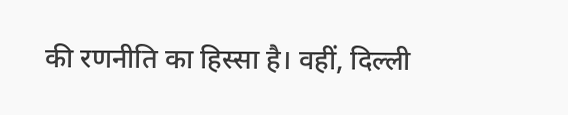की रणनीति का हिस्सा है। वहीं, दिल्ली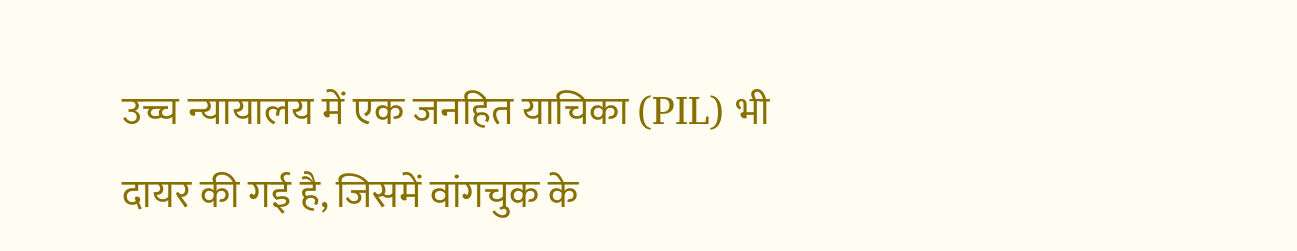उच्च न्यायालय में एक जनहित याचिका (PIL) भी दायर की गई है, जिसमें वांगचुक के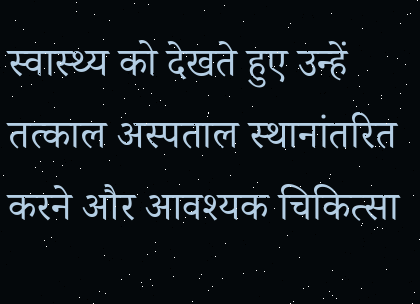स्वास्थ्य को देखते हुए उन्हें तत्काल अस्पताल स्थानांतरित करने और आवश्यक चिकित्सा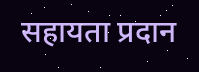सहायता प्रदान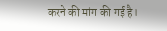करने की मांग की गई है।